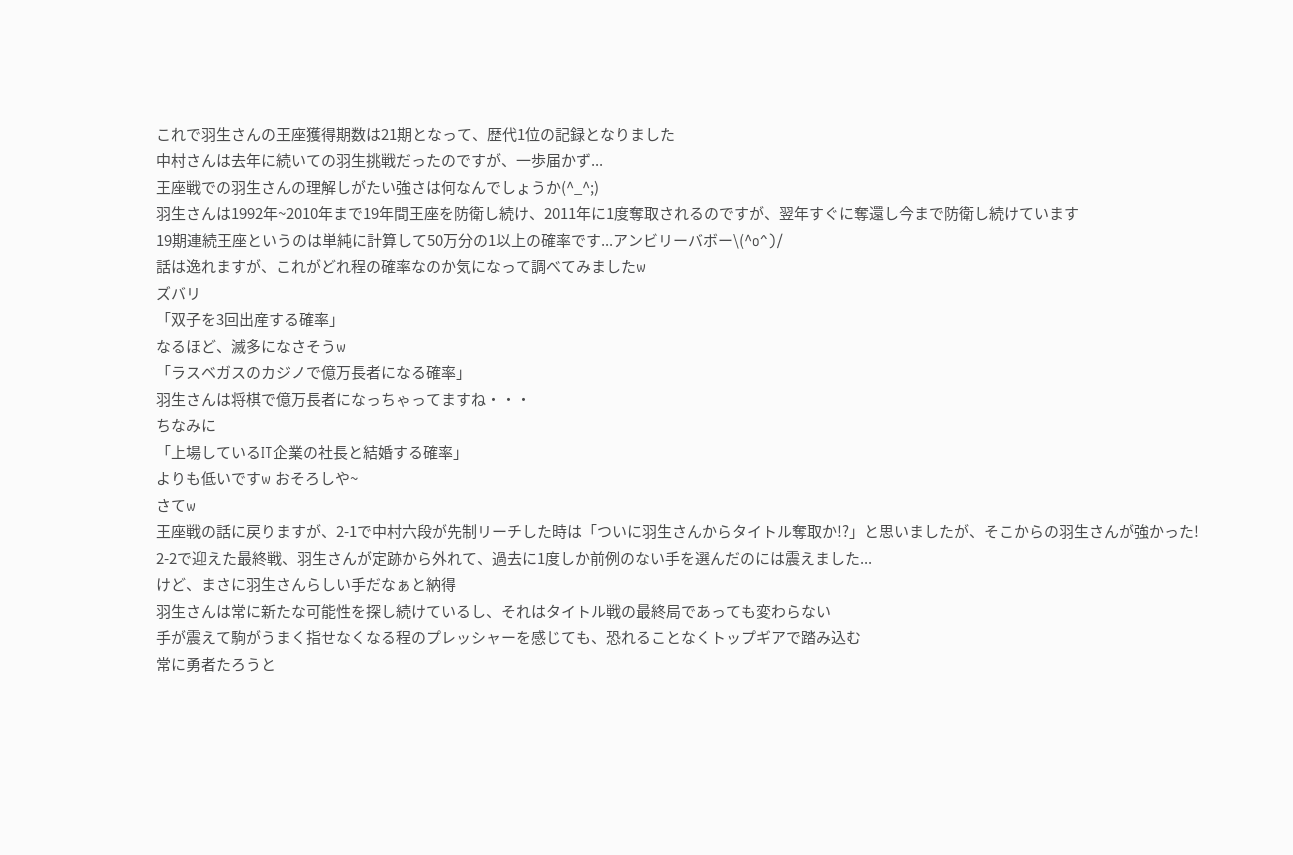これで羽生さんの王座獲得期数は21期となって、歴代1位の記録となりました
中村さんは去年に続いての羽生挑戦だったのですが、一歩届かず...
王座戦での羽生さんの理解しがたい強さは何なんでしょうか(^_^;)
羽生さんは1992年~2010年まで19年間王座を防衛し続け、2011年に1度奪取されるのですが、翌年すぐに奪還し今まで防衛し続けています
19期連続王座というのは単純に計算して50万分の1以上の確率です...アンビリーバボー\(^o^)/
話は逸れますが、これがどれ程の確率なのか気になって調べてみましたw
ズバリ
「双子を3回出産する確率」
なるほど、滅多になさそうw
「ラスベガスのカジノで億万長者になる確率」
羽生さんは将棋で億万長者になっちゃってますね・・・
ちなみに
「上場しているIT企業の社長と結婚する確率」
よりも低いですw おそろしや~
さてw
王座戦の話に戻りますが、2-1で中村六段が先制リーチした時は「ついに羽生さんからタイトル奪取か!?」と思いましたが、そこからの羽生さんが強かった!
2-2で迎えた最終戦、羽生さんが定跡から外れて、過去に1度しか前例のない手を選んだのには震えました...
けど、まさに羽生さんらしい手だなぁと納得
羽生さんは常に新たな可能性を探し続けているし、それはタイトル戦の最終局であっても変わらない
手が震えて駒がうまく指せなくなる程のプレッシャーを感じても、恐れることなくトップギアで踏み込む
常に勇者たろうと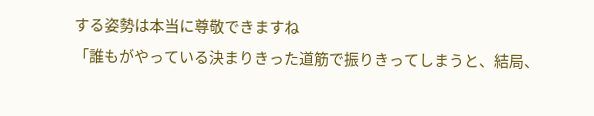する姿勢は本当に尊敬できますね
「誰もがやっている決まりきった道筋で振りきってしまうと、結局、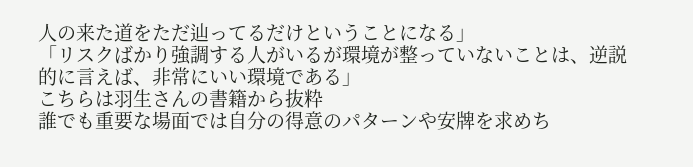人の来た道をただ辿ってるだけということになる」
「リスクばかり強調する人がいるが環境が整っていないことは、逆説的に言えば、非常にいい環境である」
こちらは羽生さんの書籍から抜粋
誰でも重要な場面では自分の得意のパターンや安牌を求めち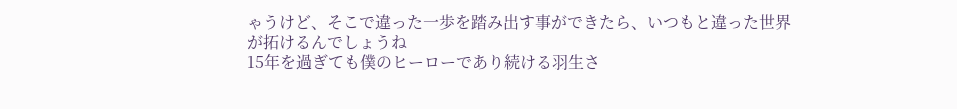ゃうけど、そこで違った一歩を踏み出す事ができたら、いつもと違った世界が拓けるんでしょうね
15年を過ぎても僕のヒーローであり続ける羽生さ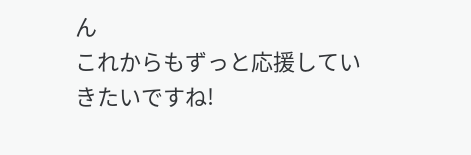ん
これからもずっと応援していきたいですね!